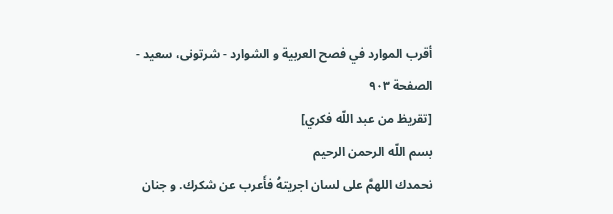أقرب الموارد في فصح العربية و الشوارد - شرتونی، سعید - الصفحة ٩٠٣
[تقريظ من عبد اللّه فكري]
بسم اللّه الرحمن الرحيم
نحمدك اللهمَّ على لسان اجريتهُ فأَعرب عن شكرك. و جنان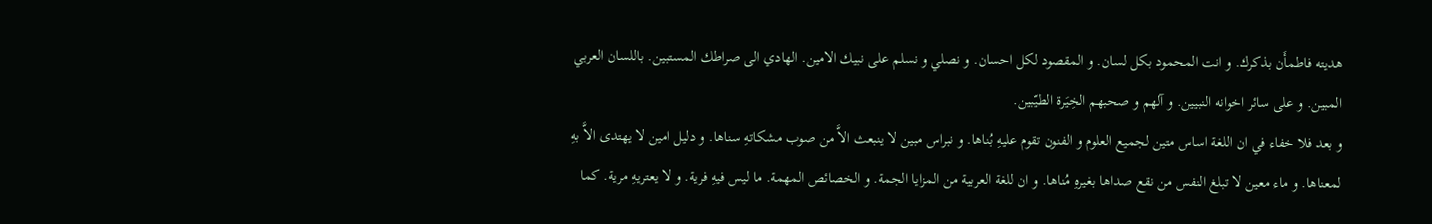هديته فاطمأَن بذكرك. و انت المحمود بكل لسان. و المقصود لكل احسان. و نصلي و نسلم على نبيك الامين. الهادي الى صراطك المستبين. باللسان العربي المبين. و على سائر اخوانه النبيين. و آلهم و صحبهم الخِيَرة الطيّبين.
و بعد فلا خفاء في ان اللغة اساس متين لجميع العلوم و الفنون تقوم عليهِ بُناها. و نبراس مبين لا ينبعث الاَّ من صوب مشكاتهِ سناها. و دليل امين لا يهتدى الاَّ بهِ لمعناها. و ماء معين لا تبلغ النفس من نقع صداها بغيرهِ مُناها. و ان للغة العربية من المزايا الجمة. و الخصائص المهمة. ما ليس فيهِ فرية. و لا يعتريهِ مرية. كما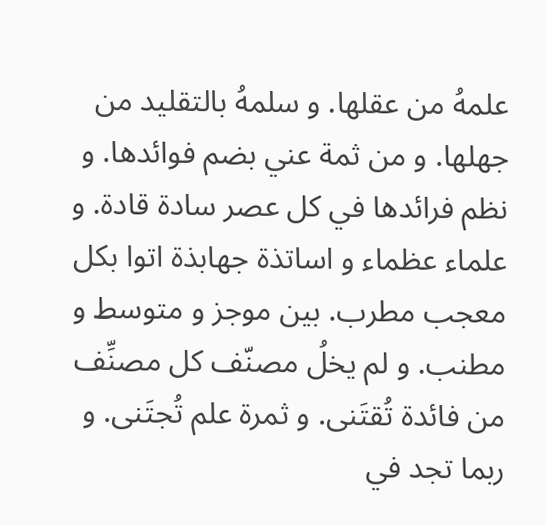علمهُ من عقلها. و سلمهُ بالتقليد من جهلها. و من ثمة عني بضم فوائدها. و نظم فرائدها في كل عصر سادة قادة. و علماء عظماء و اساتذة جهابذة اتوا بكل معجب مطرب. بين موجز و متوسط و مطنب. و لم يخلُ مصنّف كل مصنِّف من فائدة تُقتَنى. و ثمرة علم تُجتَنى. و ربما تجد في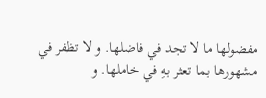مفضولها ما لا تجد في فاضلها. و لا تظفر في مشهورها بما تعثر بهِ في خاملها. و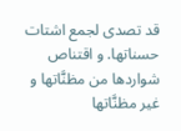قد تصدى لجمع اشتات حسناتها. و اقتناص شواردها من مظنَّاتها و غير مظنَّاتها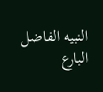النبيه الفاضل البارع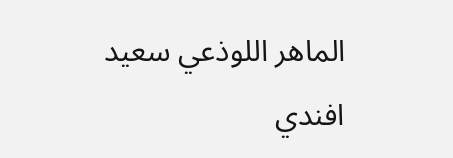الماهر اللوذعي سعيد افندي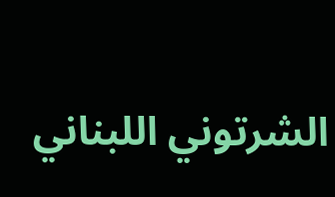الشرتوني اللبناني